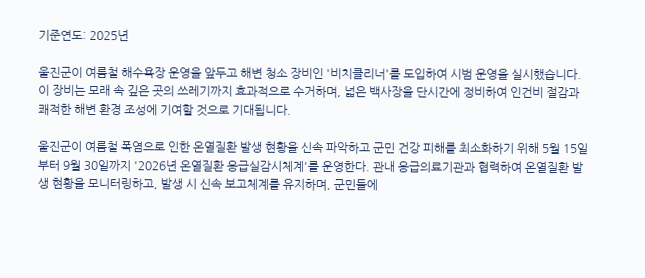기준연도: 2025년

울진군이 여름철 해수욕장 운영을 앞두고 해변 청소 장비인 '비치클리너'를 도입하여 시범 운영을 실시했습니다. 이 장비는 모래 속 깊은 곳의 쓰레기까지 효과적으로 수거하며, 넓은 백사장을 단시간에 정비하여 인건비 절감과 쾌적한 해변 환경 조성에 기여할 것으로 기대됩니다.

울진군이 여름철 폭염으로 인한 온열질환 발생 현황을 신속 파악하고 군민 건강 피해를 최소화하기 위해 5월 15일부터 9월 30일까지 '2026년 온열질환 응급실감시체계'를 운영한다. 관내 응급의료기관과 협력하여 온열질환 발생 현황을 모니터링하고, 발생 시 신속 보고체계를 유지하며, 군민들에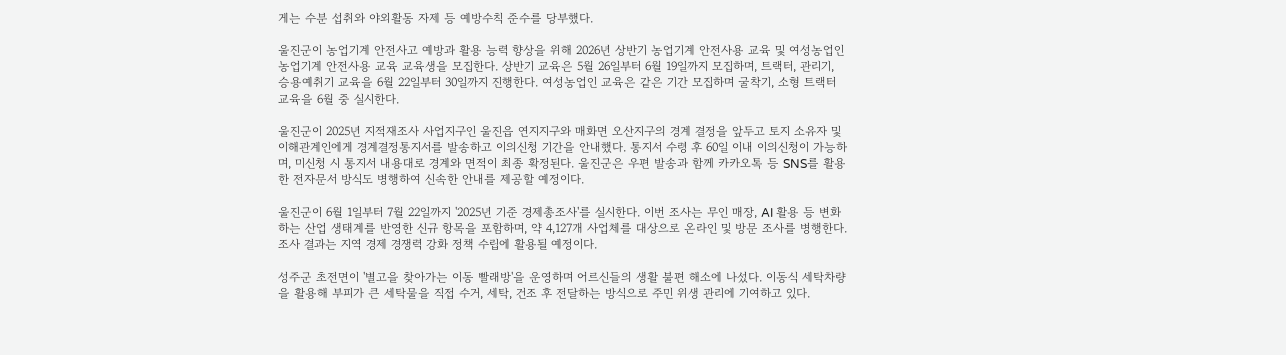게는 수분 섭취와 야외활동 자제 등 예방수칙 준수를 당부했다.

울진군이 농업기계 안전사고 예방과 활용 능력 향상을 위해 2026년 상반기 농업기계 안전사용 교육 및 여성농업인 농업기계 안전사용 교육 교육생을 모집한다. 상반기 교육은 5월 26일부터 6월 19일까지 모집하며, 트랙터, 관리기, 승용예취기 교육을 6월 22일부터 30일까지 진행한다. 여성농업인 교육은 같은 기간 모집하며 굴착기, 소형 트랙터 교육을 6월 중 실시한다.

울진군이 2025년 지적재조사 사업지구인 울진읍 연지지구와 매화면 오산지구의 경계 결정을 앞두고 토지 소유자 및 이해관계인에게 경계결정통지서를 발송하고 이의신청 기간을 안내했다. 통지서 수령 후 60일 이내 이의신청이 가능하며, 미신청 시 통지서 내용대로 경계와 면적이 최종 확정된다. 울진군은 우편 발송과 함께 카카오톡 등 SNS를 활용한 전자문서 방식도 병행하여 신속한 안내를 제공할 예정이다.

울진군이 6월 1일부터 7월 22일까지 '2025년 기준 경제총조사'를 실시한다. 이번 조사는 무인 매장, AI 활용 등 변화하는 산업 생태계를 반영한 신규 항목을 포함하며, 약 4,127개 사업체를 대상으로 온라인 및 방문 조사를 병행한다. 조사 결과는 지역 경제 경쟁력 강화 정책 수립에 활용될 예정이다.

성주군 초전면이 '별고을 찾아가는 이동 빨래방'을 운영하며 어르신들의 생활 불편 해소에 나섰다. 이동식 세탁차량을 활용해 부피가 큰 세탁물을 직접 수거, 세탁, 건조 후 전달하는 방식으로 주민 위생 관리에 기여하고 있다.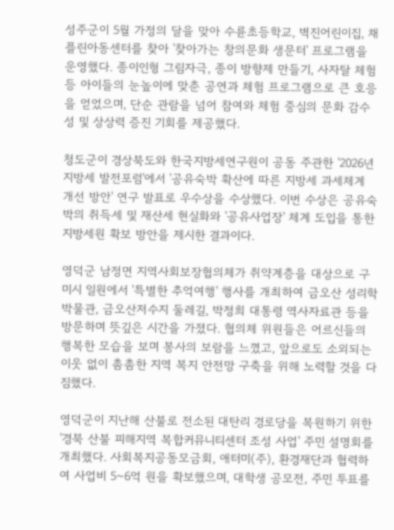성주군이 5월 가정의 달을 맞아 수륜초등학교, 벽진어린이집, 채플린아동센터를 찾아 '찾아가는 창의문화 생문터' 프로그램을 운영했다. 종이인형 그림자극, 종이 방향제 만들기, 사자탈 체험 등 아이들의 눈높이에 맞춘 공연과 체험 프로그램으로 큰 호응을 얻었으며, 단순 관람을 넘어 참여와 체험 중심의 문화 감수성 및 상상력 증진 기회를 제공했다.

청도군이 경상북도와 한국지방세연구원이 공동 주관한 '2026년 지방세 발전포럼'에서 '공유숙박 확산에 따른 지방세 과세체계 개선 방안' 연구 발표로 우수상을 수상했다. 이번 수상은 공유숙박의 취득세 및 재산세 현실화와 '공유사업장' 체계 도입을 통한 지방세원 확보 방안을 제시한 결과이다.

영덕군 남정면 지역사회보장협의체가 취약계층을 대상으로 구미시 일원에서 '특별한 추억여행' 행사를 개최하여 금오산 성리학박물관, 금오산저수지 둘레길, 박정희 대통령 역사자료관 등을 방문하며 뜻깊은 시간을 가졌다. 협의체 위원들은 어르신들의 행복한 모습을 보며 봉사의 보람을 느꼈고, 앞으로도 소외되는 이웃 없이 촘촘한 지역 복지 안전망 구축을 위해 노력할 것을 다짐했다.

영덕군이 지난해 산불로 전소된 대탄리 경로당을 복원하기 위한 '경북 산불 피해지역 복합커뮤니티센터 조성 사업' 주민 설명회를 개최했다. 사회복지공동모금회, 애터미(주), 환경재단과 협력하여 사업비 5~6억 원을 확보했으며, 대학생 공모전, 주민 투표를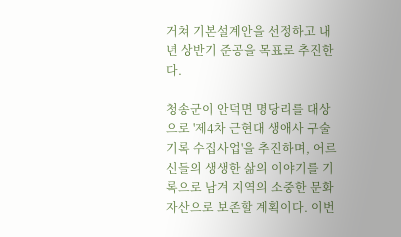거쳐 기본설계안을 선정하고 내년 상반기 준공을 목표로 추진한다.

청송군이 안덕면 명당리를 대상으로 '제4차 근현대 생애사 구술기록 수집사업'을 추진하며, 어르신들의 생생한 삶의 이야기를 기록으로 남겨 지역의 소중한 문화자산으로 보존할 계획이다. 이번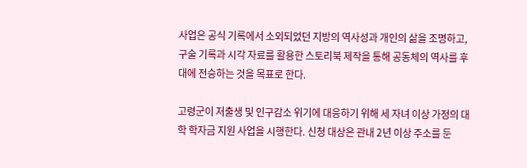사업은 공식 기록에서 소외되었던 지방의 역사성과 개인의 삶을 조명하고, 구술 기록과 시각 자료를 활용한 스토리북 제작을 통해 공동체의 역사를 후대에 전승하는 것을 목표로 한다.

고령군이 저출생 및 인구감소 위기에 대응하기 위해 세 자녀 이상 가정의 대학 학자금 지원 사업을 시행한다. 신청 대상은 관내 2년 이상 주소를 둔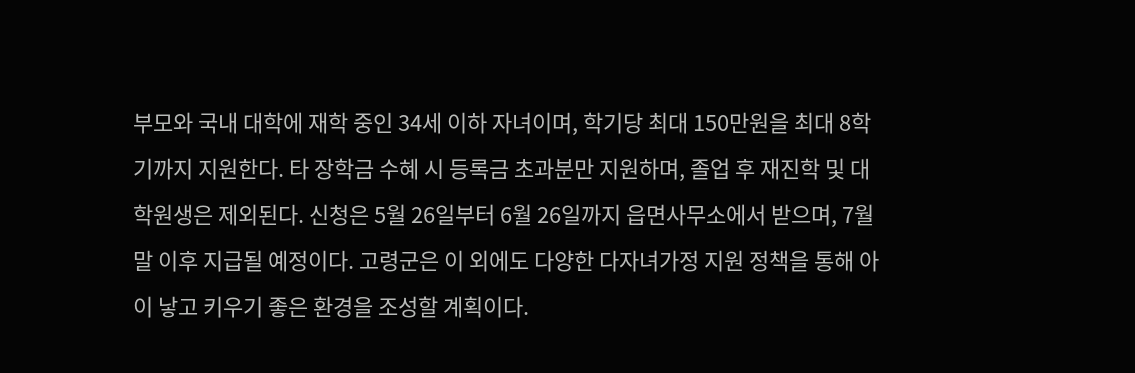부모와 국내 대학에 재학 중인 34세 이하 자녀이며, 학기당 최대 150만원을 최대 8학기까지 지원한다. 타 장학금 수혜 시 등록금 초과분만 지원하며, 졸업 후 재진학 및 대학원생은 제외된다. 신청은 5월 26일부터 6월 26일까지 읍면사무소에서 받으며, 7월 말 이후 지급될 예정이다. 고령군은 이 외에도 다양한 다자녀가정 지원 정책을 통해 아이 낳고 키우기 좋은 환경을 조성할 계획이다.